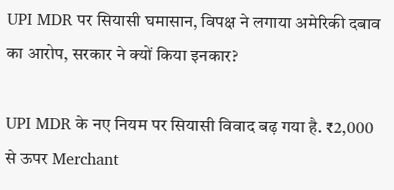UPI MDR पर सियासी घमासान, विपक्ष ने लगाया अमेरिकी दबाव का आरोप, सरकार ने क्यों किया इनकार?

UPI MDR के नए नियम पर सियासी विवाद बढ़ गया है. ₹2,000 से ऊपर Merchant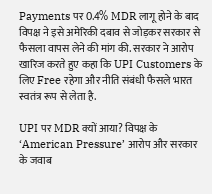Payments पर 0.4% MDR लागू होने के बाद विपक्ष ने इसे अमेरिकी दबाव से जोड़कर सरकार से फैसला वापस लेने की मांग की. सरकार ने आरोप खारिज करते हुए कहा कि UPI Customers के लिए Free रहेगा और नीति संबंधी फैसले भारत स्वतंत्र रूप से लेता है.

UPI पर MDR क्यों आया? विपक्ष के ‘American Pressure’ आरोप और सरकार के जवाब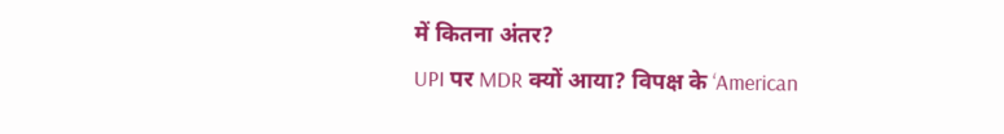में कितना अंतर?
UPI पर MDR क्यों आया? विपक्ष के ‘American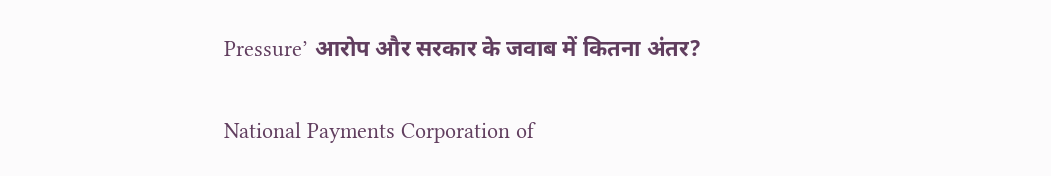Pressure’ आरोप और सरकार के जवाब में कितना अंतर?

National Payments Corporation of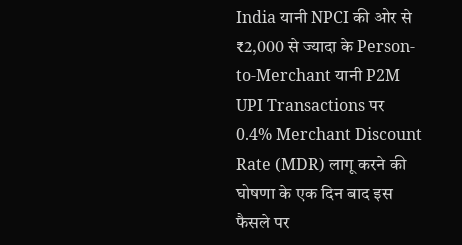India यानी NPCI की ओर से ₹2,000 से ज्यादा के Person-to-Merchant यानी P2M UPI Transactions पर 0.4% Merchant Discount Rate (MDR) लागू करने की घोषणा के एक दिन बाद इस फैसले पर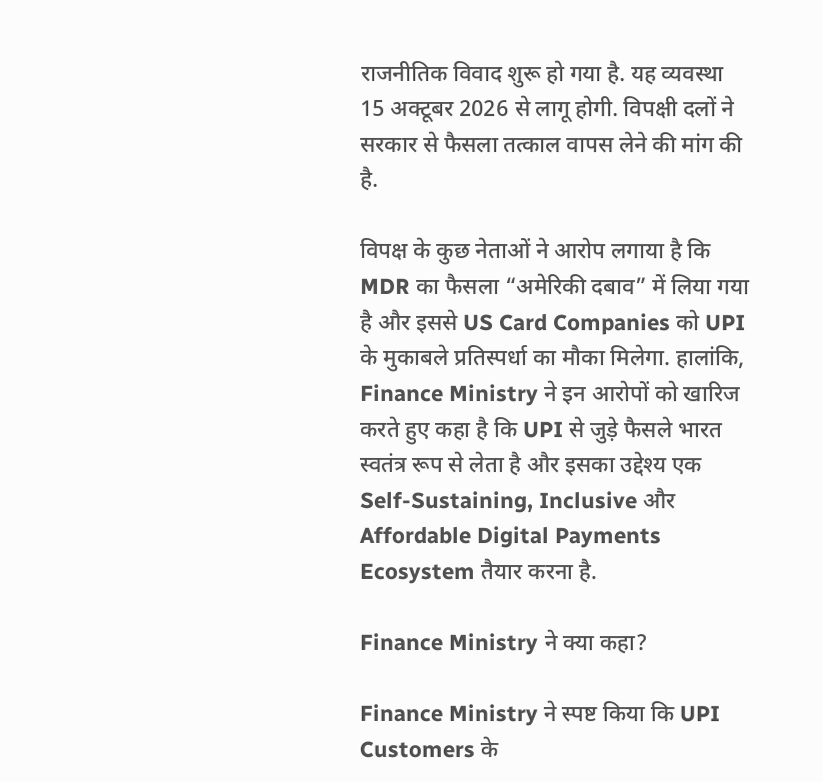राजनीतिक विवाद शुरू हो गया है. यह व्यवस्था 15 अक्टूबर 2026 से लागू होगी. विपक्षी दलों ने सरकार से फैसला तत्काल वापस लेने की मांग की है.

विपक्ष के कुछ नेताओं ने आरोप लगाया है कि MDR का फैसला “अमेरिकी दबाव” में लिया गया है और इससे US Card Companies को UPI के मुकाबले प्रतिस्पर्धा का मौका मिलेगा. हालांकि, Finance Ministry ने इन आरोपों को खारिज करते हुए कहा है कि UPI से जुड़े फैसले भारत स्वतंत्र रूप से लेता है और इसका उद्देश्य एक Self-Sustaining, Inclusive और Affordable Digital Payments Ecosystem तैयार करना है.

Finance Ministry ने क्या कहा?

Finance Ministry ने स्पष्ट किया कि UPI Customers के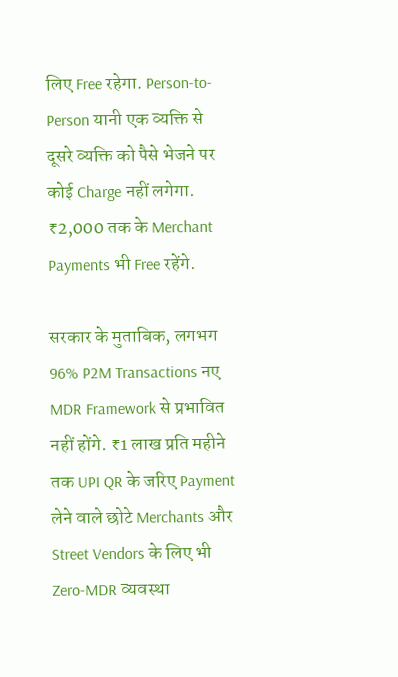लिए Free रहेगा. Person-to-Person यानी एक व्यक्ति से दूसरे व्यक्ति को पैसे भेजने पर कोई Charge नहीं लगेगा. ₹2,000 तक के Merchant Payments भी Free रहेंगे.

सरकार के मुताबिक, लगभग 96% P2M Transactions नए MDR Framework से प्रभावित नहीं होंगे. ₹1 लाख प्रति महीने तक UPI QR के जरिए Payment लेने वाले छोटे Merchants और Street Vendors के लिए भी Zero-MDR व्यवस्था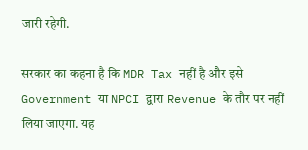जारी रहेगी.

सरकार का कहना है कि MDR Tax नहीं है और इसे Government या NPCI द्वारा Revenue के तौर पर नहीं लिया जाएगा. यह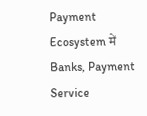Payment Ecosystem में Banks, Payment Service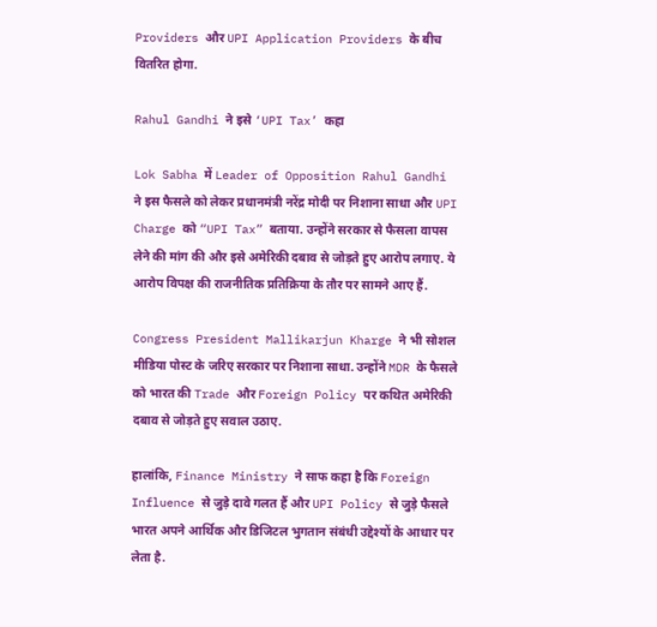Providers और UPI Application Providers के बीच वितरित होगा.

Rahul Gandhi ने इसे ‘UPI Tax’ कहा

Lok Sabha में Leader of Opposition Rahul Gandhi ने इस फैसले को लेकर प्रधानमंत्री नरेंद्र मोदी पर निशाना साधा और UPI Charge को “UPI Tax” बताया. उन्होंने सरकार से फैसला वापस लेने की मांग की और इसे अमेरिकी दबाव से जोड़ते हुए आरोप लगाए. ये आरोप विपक्ष की राजनीतिक प्रतिक्रिया के तौर पर सामने आए हैं.

Congress President Mallikarjun Kharge ने भी सोशल मीडिया पोस्ट के जरिए सरकार पर निशाना साधा. उन्होंने MDR के फैसले को भारत की Trade और Foreign Policy पर कथित अमेरिकी दबाव से जोड़ते हुए सवाल उठाए.

हालांकि, Finance Ministry ने साफ कहा है कि Foreign Influence से जुड़े दावे गलत हैं और UPI Policy से जुड़े फैसले भारत अपने आर्थिक और डिजिटल भुगतान संबंधी उद्देश्यों के आधार पर लेता है.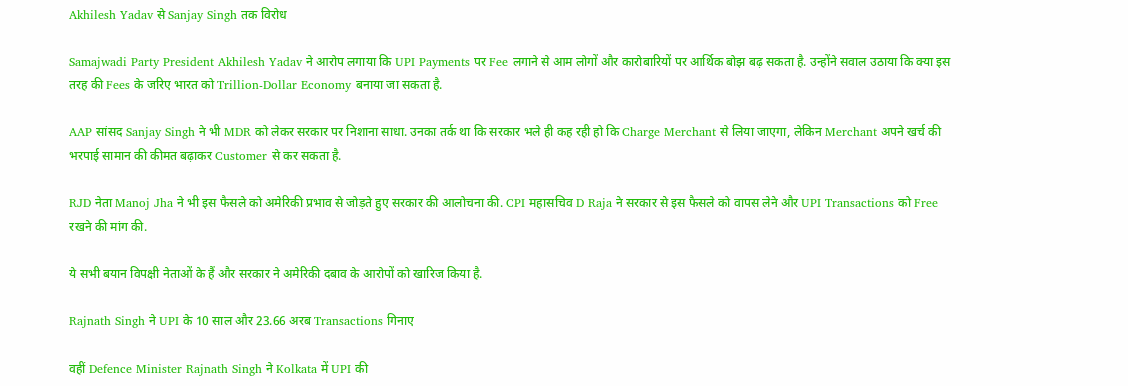Akhilesh Yadav से Sanjay Singh तक विरोध

Samajwadi Party President Akhilesh Yadav ने आरोप लगाया कि UPI Payments पर Fee लगाने से आम लोगों और कारोबारियों पर आर्थिक बोझ बढ़ सकता है. उन्होंने सवाल उठाया कि क्या इस तरह की Fees के जरिए भारत को Trillion-Dollar Economy बनाया जा सकता है.

AAP सांसद Sanjay Singh ने भी MDR को लेकर सरकार पर निशाना साधा. उनका तर्क था कि सरकार भले ही कह रही हो कि Charge Merchant से लिया जाएगा, लेकिन Merchant अपने खर्च की भरपाई सामान की कीमत बढ़ाकर Customer से कर सकता है.

RJD नेता Manoj Jha ने भी इस फैसले को अमेरिकी प्रभाव से जोड़ते हुए सरकार की आलोचना की. CPI महासचिव D Raja ने सरकार से इस फैसले को वापस लेने और UPI Transactions को Free रखने की मांग की.

ये सभी बयान विपक्षी नेताओं के हैं और सरकार ने अमेरिकी दबाव के आरोपों को खारिज किया है.

Rajnath Singh ने UPI के 10 साल और 23.66 अरब Transactions गिनाए

वहीं Defence Minister Rajnath Singh ने Kolkata में UPI की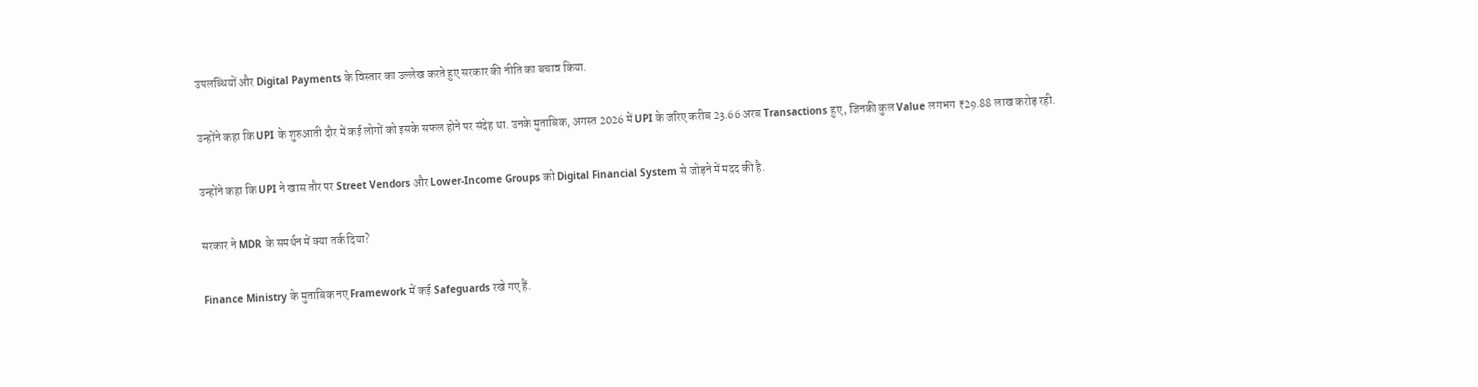उपलब्धियों और Digital Payments के विस्तार का उल्लेख करते हुए सरकार की नीति का बचाव किया.

उन्होंने कहा कि UPI के शुरुआती दौर में कई लोगों को इसके सफल होने पर संदेह था. उनके मुताबिक, अगस्त 2026 में UPI के जरिए करीब 23.66 अरब Transactions हुए, जिनकी कुल Value लगभग ₹29.88 लाख करोड़ रही.

उन्होंने कहा कि UPI ने खास तौर पर Street Vendors और Lower-Income Groups को Digital Financial System से जोड़ने में मदद की है.

सरकार ने MDR के समर्थन में क्या तर्क दिया?

Finance Ministry के मुताबिक नए Framework में कई Safeguards रखे गए हैं.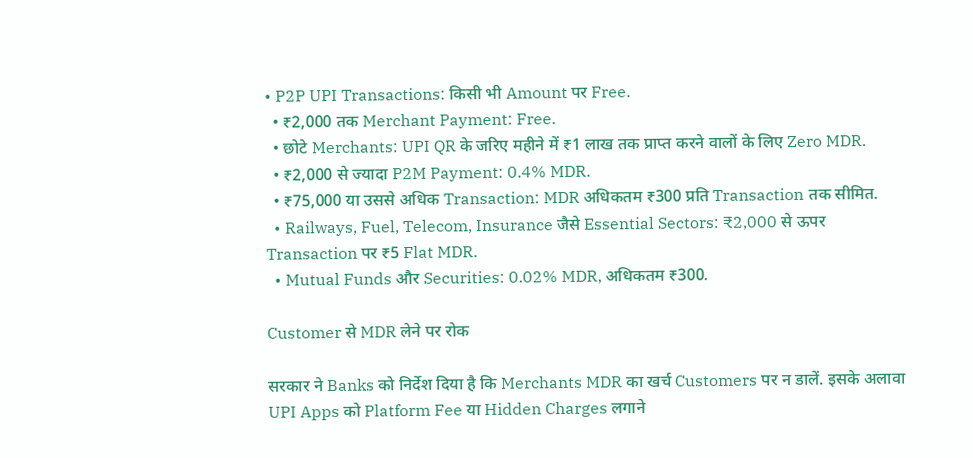• P2P UPI Transactions: किसी भी Amount पर Free.
  • ₹2,000 तक Merchant Payment: Free.
  • छोटे Merchants: UPI QR के जरिए महीने में ₹1 लाख तक प्राप्त करने वालों के लिए Zero MDR.
  • ₹2,000 से ज्यादा P2M Payment: 0.4% MDR.
  • ₹75,000 या उससे अधिक Transaction: MDR अधिकतम ₹300 प्रति Transaction तक सीमित.
  • Railways, Fuel, Telecom, Insurance जैसे Essential Sectors: ₹2,000 से ऊपर Transaction पर ₹5 Flat MDR.
  • Mutual Funds और Securities: 0.02% MDR, अधिकतम ₹300.

Customer से MDR लेने पर रोक

सरकार ने Banks को निर्देश दिया है कि Merchants MDR का खर्च Customers पर न डालें. इसके अलावा UPI Apps को Platform Fee या Hidden Charges लगाने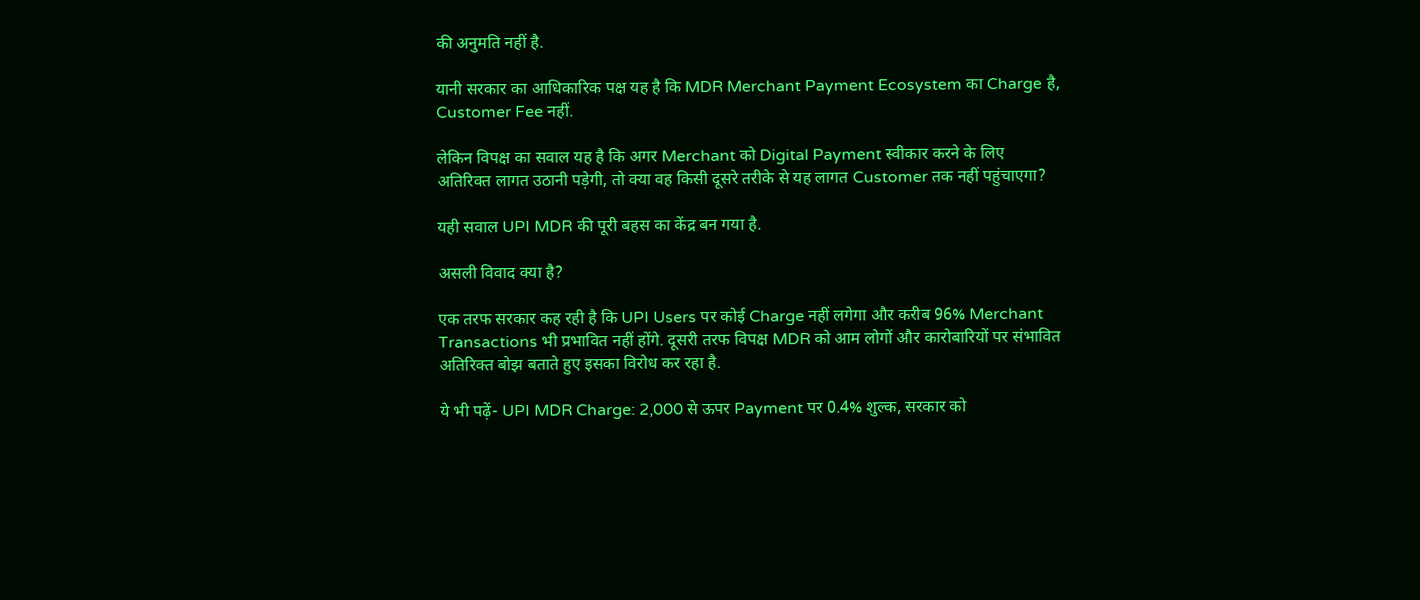की अनुमति नहीं है.

यानी सरकार का आधिकारिक पक्ष यह है कि MDR Merchant Payment Ecosystem का Charge है, Customer Fee नहीं.

लेकिन विपक्ष का सवाल यह है कि अगर Merchant को Digital Payment स्वीकार करने के लिए अतिरिक्त लागत उठानी पड़ेगी, तो क्या वह किसी दूसरे तरीके से यह लागत Customer तक नहीं पहुंचाएगा?

यही सवाल UPI MDR की पूरी बहस का केंद्र बन गया है.

असली विवाद क्या है?

एक तरफ सरकार कह रही है कि UPI Users पर कोई Charge नहीं लगेगा और करीब 96% Merchant Transactions भी प्रभावित नहीं होंगे. दूसरी तरफ विपक्ष MDR को आम लोगों और कारोबारियों पर संभावित अतिरिक्त बोझ बताते हुए इसका विरोध कर रहा है.

ये भी पढ़ें- UPI MDR Charge: 2,000 से ऊपर Payment पर 0.4% शुल्क, सरकार को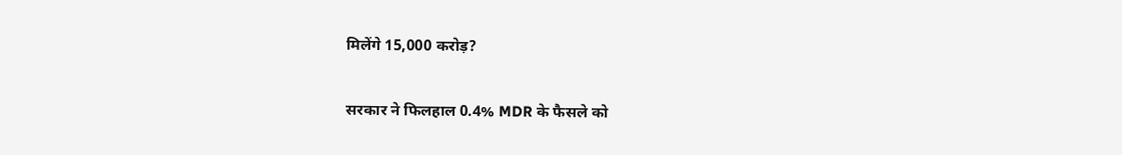मिलेंगे 15,000 करोड़?

सरकार ने फिलहाल 0.4% MDR के फैसले को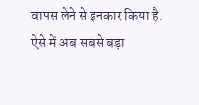वापस लेने से इनकार किया है. ऐसे में अब सबसे बड़ा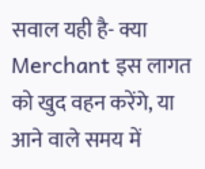सवाल यही है- क्या Merchant इस लागत को खुद वहन करेंगे, या आने वाले समय में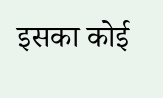इसका कोई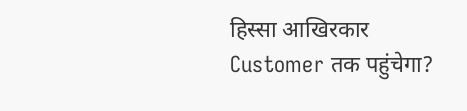हिस्सा आखिरकार Customer तक पहुंचेगा?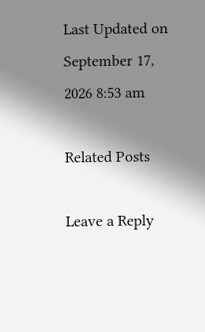Last Updated on September 17, 2026 8:53 am

Related Posts

Leave a Reply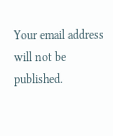Your email address will not be published.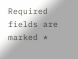Required fields are marked *